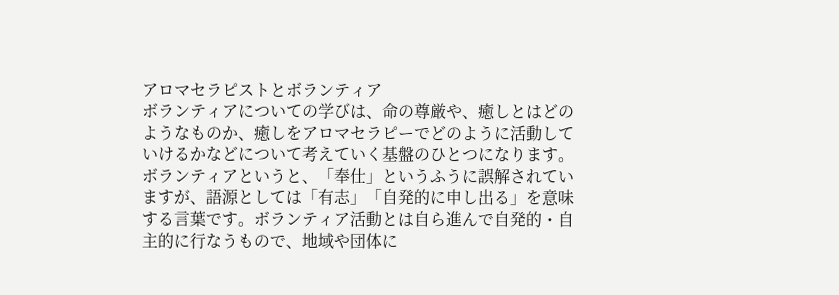アロマセラピストとボランティア
ボランティアについての学びは、命の尊厳や、癒しとはどのようなものか、癒しをアロマセラピーでどのように活動していけるかなどについて考えていく基盤のひとつになります。
ボランティアというと、「奉仕」というふうに誤解されていますが、語源としては「有志」「自発的に申し出る」を意味する言葉です。ボランティア活動とは自ら進んで自発的・自主的に行なうもので、地域や団体に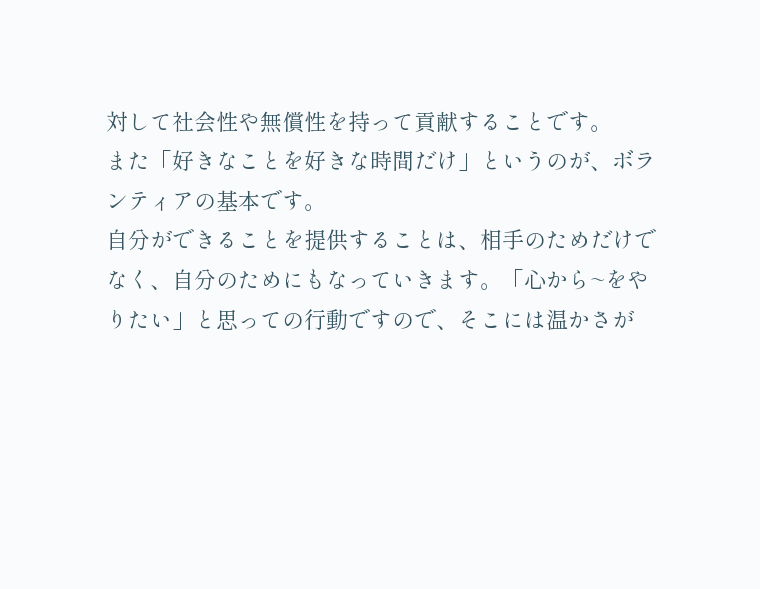対して社会性や無償性を持って貢献することです。
また「好きなことを好きな時間だけ」というのが、ボランティアの基本です。
自分ができることを提供することは、相手のためだけでなく、自分のためにもなっていきます。「心から~をやりたい」と思っての行動ですので、そこには温かさが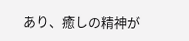あり、癒しの精神が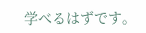学べるはずです。